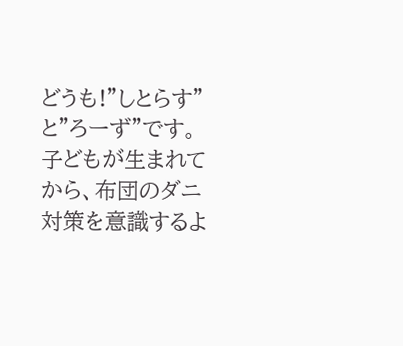どうも!”しとらす”と”ろーず”です。
子どもが生まれてから、布団のダニ対策を意識するよ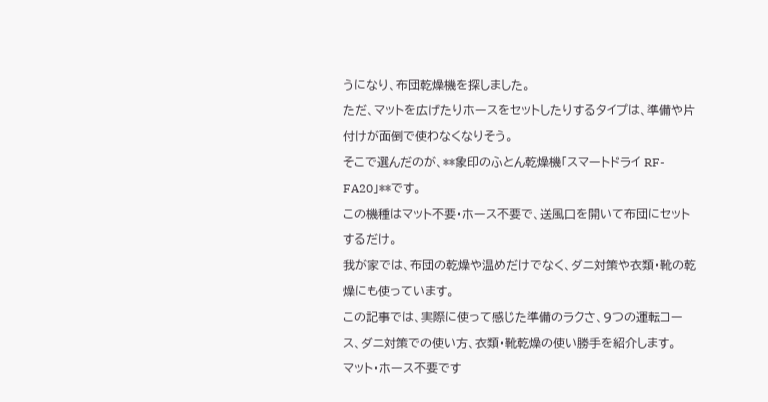うになり、布団乾燥機を探しました。
ただ、マットを広げたりホースをセットしたりするタイプは、準備や片付けが面倒で使わなくなりそう。
そこで選んだのが、**象印のふとん乾燥機「スマートドライ RF-FA20」**です。
この機種はマット不要・ホース不要で、送風口を開いて布団にセットするだけ。
我が家では、布団の乾燥や温めだけでなく、ダニ対策や衣類・靴の乾燥にも使っています。
この記事では、実際に使って感じた準備のラクさ、9つの運転コース、ダニ対策での使い方、衣類・靴乾燥の使い勝手を紹介します。
マット・ホース不要です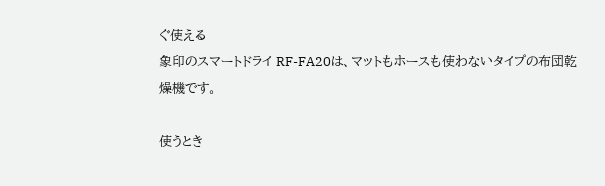ぐ使える
象印のスマートドライ RF-FA20は、マットもホースも使わないタイプの布団乾燥機です。

使うとき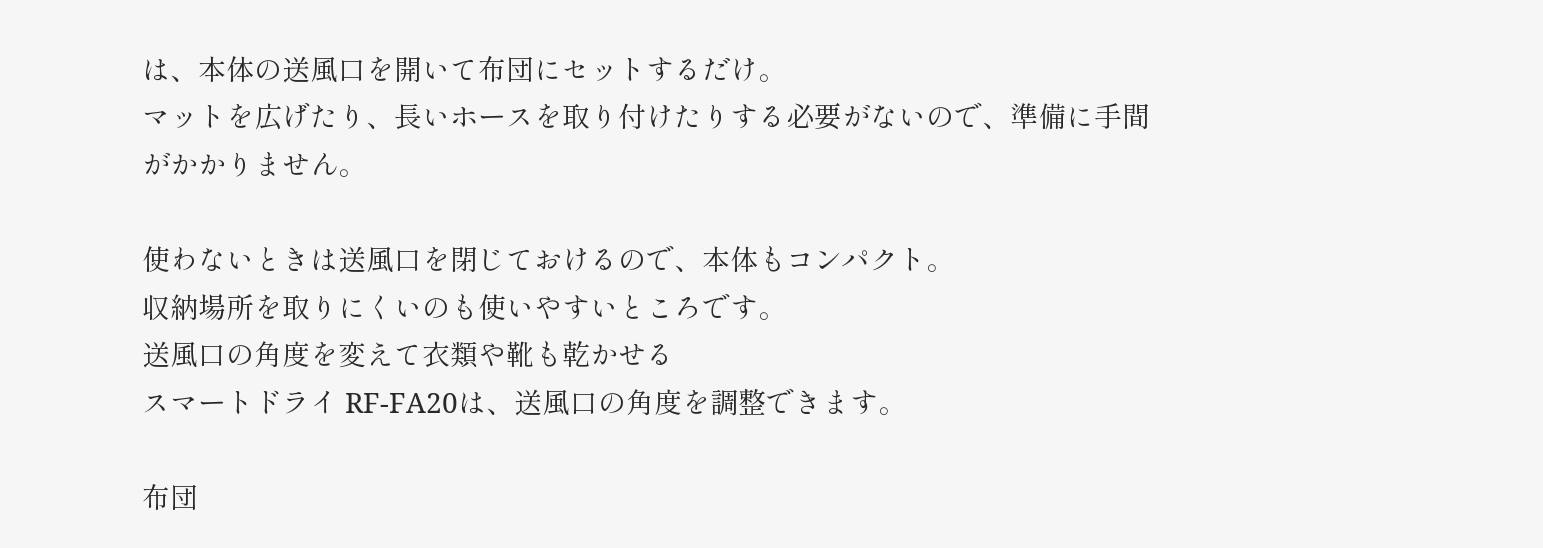は、本体の送風口を開いて布団にセットするだけ。
マットを広げたり、長いホースを取り付けたりする必要がないので、準備に手間がかかりません。

使わないときは送風口を閉じておけるので、本体もコンパクト。
収納場所を取りにくいのも使いやすいところです。
送風口の角度を変えて衣類や靴も乾かせる
スマートドライ RF-FA20は、送風口の角度を調整できます。

布団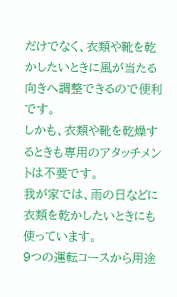だけでなく、衣類や靴を乾かしたいときに風が当たる向きへ調整できるので便利です。
しかも、衣類や靴を乾燥するときも専用のアタッチメントは不要です。
我が家では、雨の日などに衣類を乾かしたいときにも使っています。
9つの運転コースから用途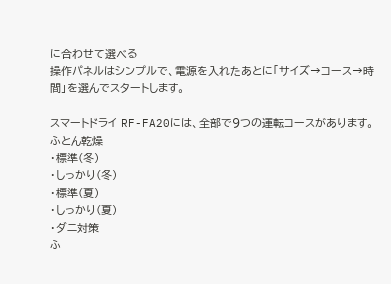に合わせて選べる
操作パネルはシンプルで、電源を入れたあとに「サイズ→コース→時間」を選んでスタートします。

スマートドライ RF-FA20には、全部で9つの運転コースがあります。
ふとん乾燥
・標準(冬)
・しっかり(冬)
・標準(夏)
・しっかり(夏)
・ダニ対策
ふ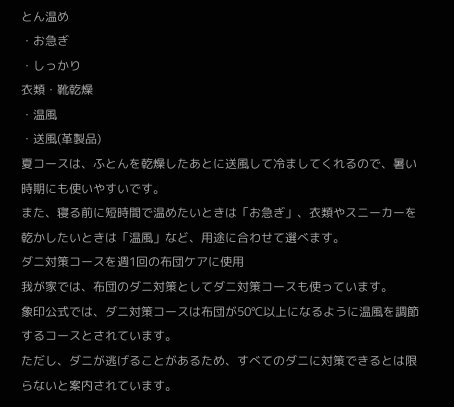とん温め
・お急ぎ
・しっかり
衣類・靴乾燥
・温風
・送風(革製品)
夏コースは、ふとんを乾燥したあとに送風して冷ましてくれるので、暑い時期にも使いやすいです。
また、寝る前に短時間で温めたいときは「お急ぎ」、衣類やスニーカーを乾かしたいときは「温風」など、用途に合わせて選べます。
ダニ対策コースを週1回の布団ケアに使用
我が家では、布団のダニ対策としてダニ対策コースも使っています。
象印公式では、ダニ対策コースは布団が50℃以上になるように温風を調節するコースとされています。
ただし、ダニが逃げることがあるため、すべてのダニに対策できるとは限らないと案内されています。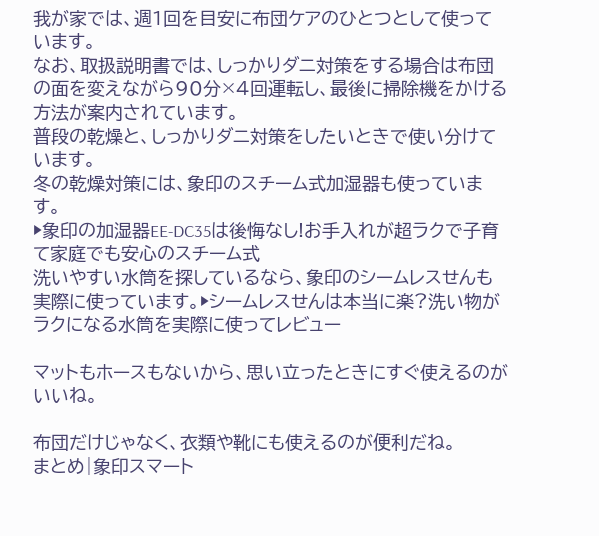我が家では、週1回を目安に布団ケアのひとつとして使っています。
なお、取扱説明書では、しっかりダニ対策をする場合は布団の面を変えながら90分×4回運転し、最後に掃除機をかける方法が案内されています。
普段の乾燥と、しっかりダニ対策をしたいときで使い分けています。
冬の乾燥対策には、象印のスチーム式加湿器も使っています。
▶象印の加湿器EE-DC35は後悔なし!お手入れが超ラクで子育て家庭でも安心のスチーム式
洗いやすい水筒を探しているなら、象印のシームレスせんも実際に使っています。▶シームレスせんは本当に楽?洗い物がラクになる水筒を実際に使ってレビュー

マットもホースもないから、思い立ったときにすぐ使えるのがいいね。

布団だけじゃなく、衣類や靴にも使えるのが便利だね。
まとめ|象印スマート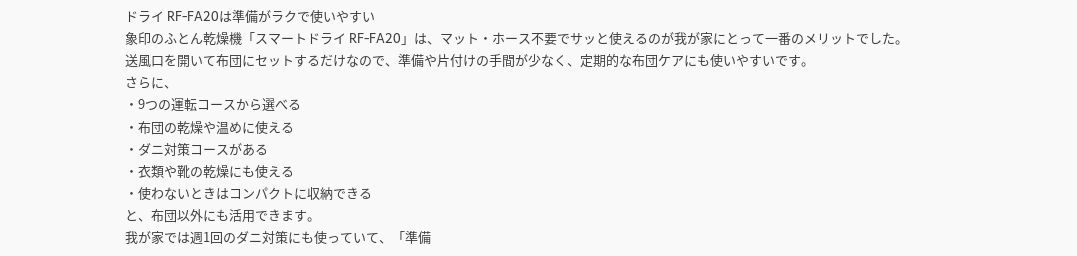ドライ RF-FA20は準備がラクで使いやすい
象印のふとん乾燥機「スマートドライ RF-FA20」は、マット・ホース不要でサッと使えるのが我が家にとって一番のメリットでした。
送風口を開いて布団にセットするだけなので、準備や片付けの手間が少なく、定期的な布団ケアにも使いやすいです。
さらに、
・9つの運転コースから選べる
・布団の乾燥や温めに使える
・ダニ対策コースがある
・衣類や靴の乾燥にも使える
・使わないときはコンパクトに収納できる
と、布団以外にも活用できます。
我が家では週1回のダニ対策にも使っていて、「準備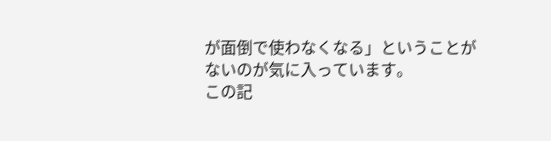が面倒で使わなくなる」ということがないのが気に入っています。
この記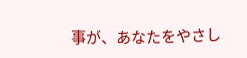事が、あなたをやさし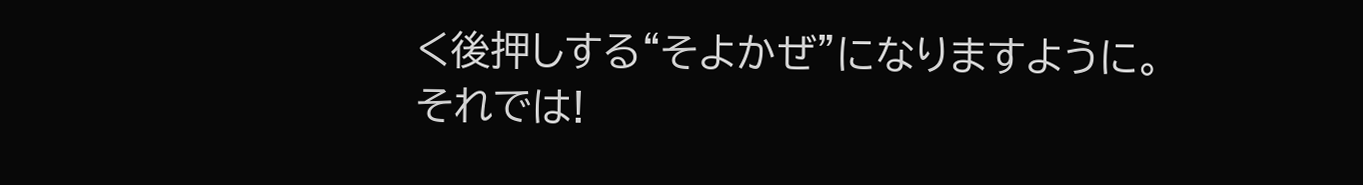く後押しする“そよかぜ”になりますように。
それでは!